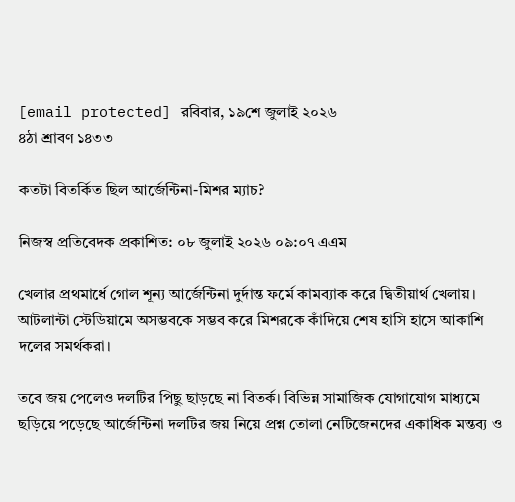[email protected] রবিবার, ১৯শে জুলাই ২০২৬
৪ঠা শ্রাবণ ১৪৩৩

কতটা বিতর্কিত ছিল আর্জেন্টিনা-মিশর ম্যাচ?

নিজস্ব প্রতিবেদক প্রকাশিত: ০৮ জুলাই ২০২৬ ০৯:০৭ এএম

খেলার প্রথমার্ধে গোল শূন্য আর্জেন্টিনা দুর্দান্ত ফর্মে কামব্যাক করে দ্বিতীয়ার্থ খেলায়। আটলান্টা স্টেডিয়ামে অসম্ভবকে সম্ভব করে মিশরকে কাঁদিয়ে শেষ হাসি হাসে আকাশি দলের সমর্থকরা।

তবে জয় পেলেও দলটির পিছু ছাড়ছে না বিতর্ক। বিভিন্ন সামাজিক যোগাযোগ মাধ্যমে ছড়িয়ে পড়েছে আর্জেন্টিনা দলটির জয় নিয়ে প্রশ্ন তোলা নেটিজেনদের একাধিক মন্তব্য ও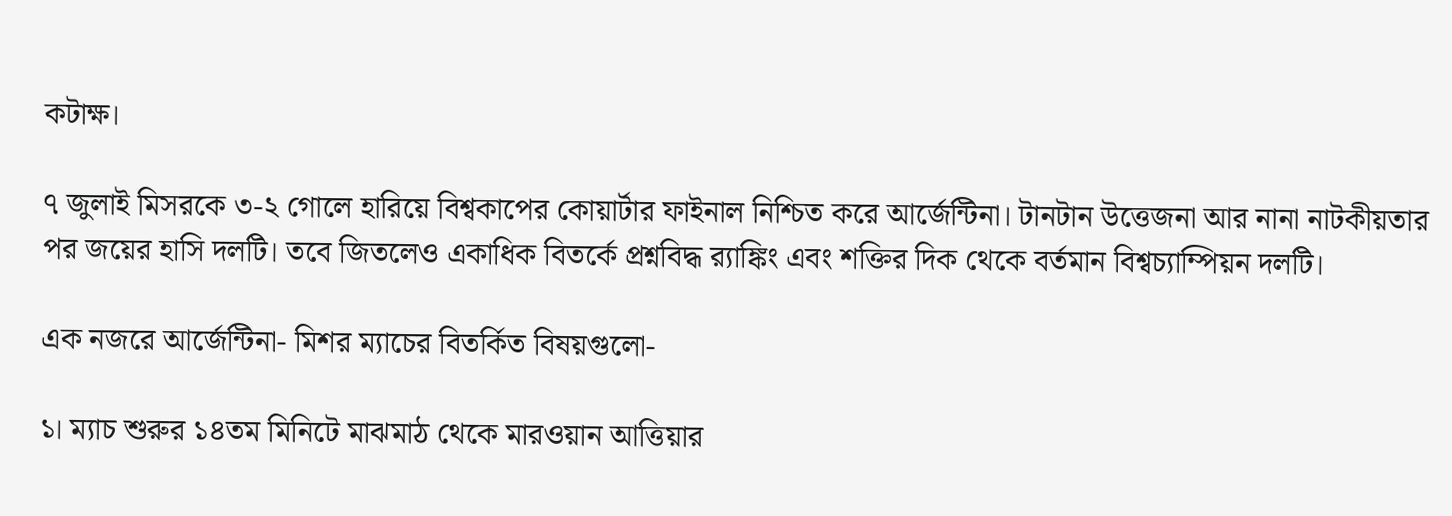কটাক্ষ।

৭ জুলাই মিসরকে ৩-২ গোলে হারিয়ে বিশ্বকাপের কোয়ার্টার ফাইনাল নিশ্চিত করে আর্জেন্টিনা। টানটান উত্তেজনা আর নানা নাটকীয়তার পর জয়ের হাসি দলটি। তবে জিতলেও একাধিক বিতর্কে প্রশ্নবিদ্ধ র‍্যাঙ্কিং এবং শক্তির দিক থেকে বর্তমান বিশ্বচ্যাম্পিয়ন দলটি।

এক নজরে আর্জেন্টিনা- মিশর ম্যাচের বিতর্কিত বিষয়গুলো-

১। ম্যাচ শুরুর ১৪তম মিনিটে মাঝমাঠ থেকে মারওয়ান আত্তিয়ার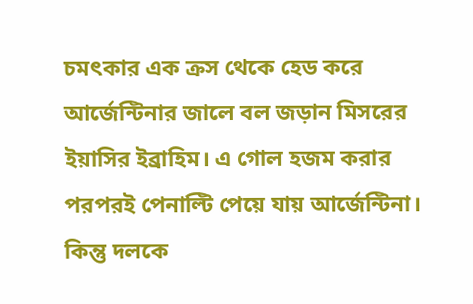চমৎকার এক ক্রস থেকে হেড করে আর্জেন্টিনার জালে বল জড়ান মিসরের ইয়াসির ইব্রাহিম। এ গোল হজম করার পরপরই পেনাল্টি পেয়ে যায় আর্জেন্টিনা। কিন্তু দলকে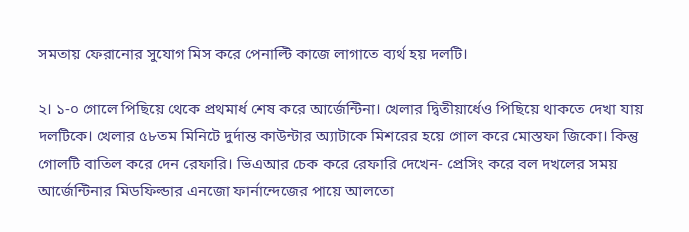সমতায় ফেরানোর সুযোগ মিস করে পেনাল্টি কাজে লাগাতে ব্যর্থ হয় দলটি।

২। ১-০ গোলে পিছিয়ে থেকে প্রথমার্ধ শেষ করে আর্জেন্টিনা। খেলার দ্বিতীয়ার্ধেও পিছিয়ে থাকতে দেখা যায় দলটিকে। খেলার ৫৮তম মিনিটে দুর্দান্ত কাউন্টার অ্যাটাকে মিশরের হয়ে গোল করে মোস্তফা জিকো। কিন্তু গোলটি বাতিল করে দেন রেফারি। ভিএআর চেক করে রেফারি দেখেন- প্রেসিং করে বল দখলের সময় আর্জেন্টিনার মিডফিল্ডার এনজো ফার্নান্দেজের পায়ে আলতো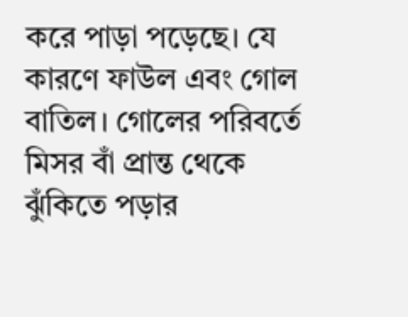করে পাড়া পড়েছে। যে কারণে ফাউল এবং গোল বাতিল। গোলের পরিবর্তে মিসর বাঁ প্রান্ত থেকে ঝুঁকিতে পড়ার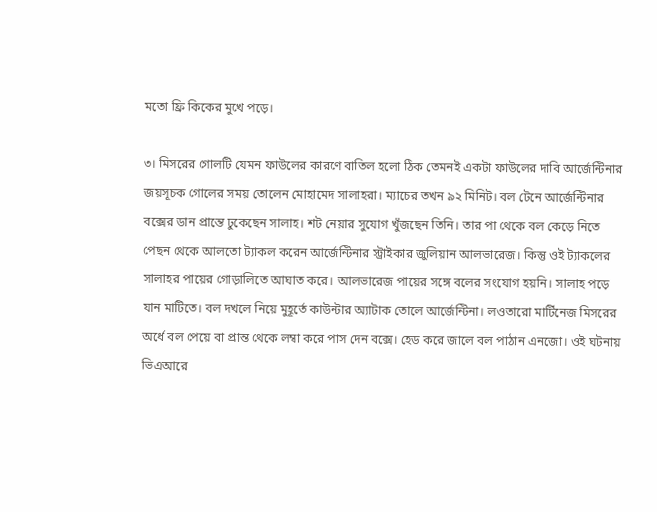মতো ফ্রি কিকের মুখে পড়ে।

৩। মিসরের গোলটি যেমন ফাউলের কারণে বাতিল হলো ঠিক তেমনই একটা ফাউলের দাবি আর্জেন্টিনার জয়সূচক গোলের সময় তোলেন মোহামেদ সালাহরা। ম্যাচের তখন ৯২ মিনিট। বল টেনে আর্জেন্টিনার বক্সের ডান প্রান্তে ঢুকেছেন সালাহ। শট নেয়ার সুযোগ খুঁজছেন তিনি। তার পা থেকে বল কেড়ে নিতে পেছন থেকে আলতো ট্যাকল করেন আর্জেন্টিনার স্ট্রাইকার জুলিয়ান আলভারেজ। কিন্তু ওই ট্যাকলের সালাহর পায়ের গোড়ালিতে আঘাত করে। আলভারেজ পায়ের সঙ্গে বলের সংযোগ হয়নি। সালাহ পড়ে যান মাটিতে। বল দখলে নিয়ে মুহূর্তে কাউন্টার অ্যাটাক তোলে আর্জেন্টিনা। লওতারো মার্টিনেজ মিসরের অর্ধে বল পেয়ে বা প্রান্ত থেকে লম্বা করে পাস দেন বক্সে। হেড করে জালে বল পাঠান এনজো। ওই ঘটনায় ভিএআরে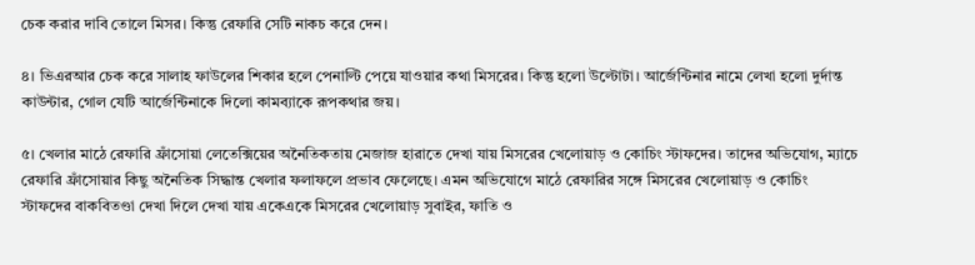চেক করার দাবি তোলে মিসর। কিন্তু রেফারি সেটি নাকচ করে দেন।

৪। ভিএরআর চেক করে সালাহ ফাউলের শিকার হলে পেনাল্টি পেয়ে যাওয়ার কথা মিসরের। কিন্তু হলো উল্টোটা। আর্জেন্টিনার নামে লেখা হলো দুর্দান্ত কাউন্টার, গোল যেটি আর্জেন্টিনাকে দিলো কামব্যাকে রূপকথার জয়।

৫। খেলার মাঠে রেফারি ফ্রাঁসোয়া লেতেক্সিয়ের অনৈতিকতায় মেজাজ হারাতে দেখা যায় মিসরের খেলোয়াড় ও কোচিং স্টাফদের। তাদের অভিযোগ, ম্যাচে রেফারি ফ্রাঁসোয়ার কিছু অনৈতিক সিদ্ধান্ত খেলার ফলাফলে প্রভাব ফেলেছে। এমন অভিযোগে মাঠে রেফারির সঙ্গে মিসরের খেলোয়াড় ও কোচিং স্টাফদের বাকবিতণ্ডা দেখা দিলে দেখা যায় একেএকে মিসরের খেলোয়াড় সুবাইর, ফাতি ও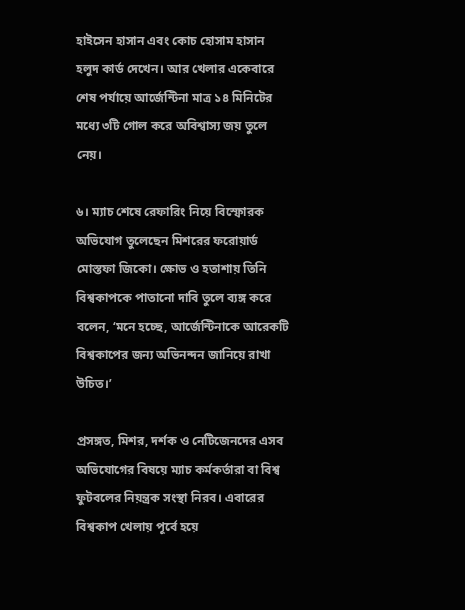হাইসেন হাসান এবং কোচ হোসাম হাসান হলুদ কার্ড দেখেন। আর খেলার একেবারে শেষ পর্যায়ে আর্জেন্টিনা মাত্র ১৪ মিনিটের মধ্যে ৩টি গোল করে অবিশ্বাস্য জয় তুলে নেয়।

৬। ম্যাচ শেষে রেফারিং নিয়ে বিস্ফোরক অভিযোগ তুলেছেন মিশরের ফরোয়ার্ড মোস্তফা জিকো। ক্ষোভ ও হতাশায় তিনি বিশ্বকাপকে পাতানো দাবি তুলে ব্যঙ্গ করে বলেন, ‘মনে হচ্ছে, আর্জেন্টিনাকে আরেকটি বিশ্বকাপের জন্য অভিনন্দন জানিয়ে রাখা উচিত।’

প্রসঙ্গত, মিশর, দর্শক ও নেটিজেনদের এসব অভিযোগের বিষয়ে ম্যাচ কর্মকর্তারা বা বিশ্ব ফুটবলের নিয়ন্ত্রক সংস্থা নিরব। এবারের বিশ্বকাপ খেলায় পূর্বে হয়ে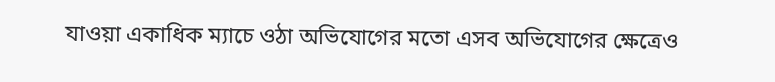যাওয়া একাধিক ম্যাচে ওঠা অভিযোগের মতো এসব অভিযোগের ক্ষেত্রেও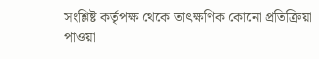সংশ্লিষ্ট কর্তৃপক্ষ থেকে তাৎক্ষণিক কোনো প্রতিক্রিয়া পাওয়া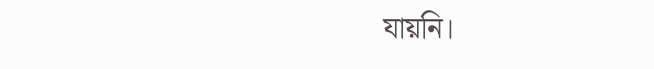যায়নি।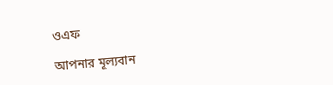ওএফ

আপনার মূল্যবান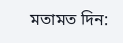মতামত দিন: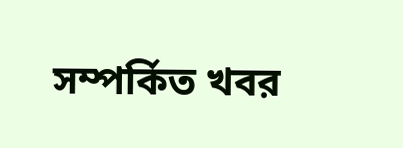সম্পর্কিত খবর